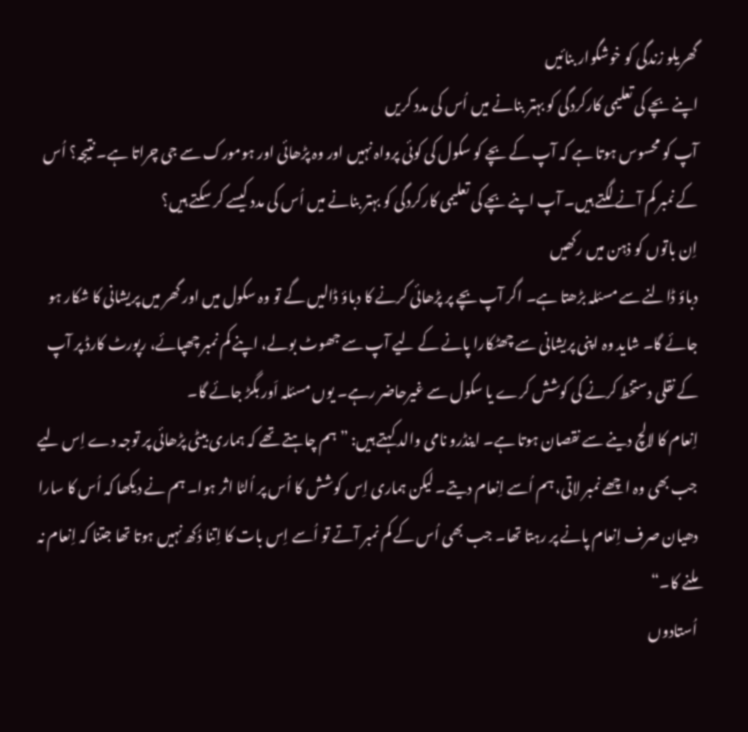گھریلو زندگی کو خوشگوار بنائیں
اپنے بچے کی تعلیمی کارکردگی کو بہتر بنانے میں اُس کی مدد کریں
آپ کو محسوس ہوتا ہے کہ آپ کے بچے کو سکول کی کوئی پرواہ نہیں اور وہ پڑھائی اور ہومورک سے جی چراتا ہے۔ نتیجہ؟ اُس کے نمبر کم آنے لگتے ہیں۔ آپ اپنے بچے کی تعلیمی کارکردگی کو بہتر بنانے میں اُس کی مدد کیسے کر سکتے ہیں؟
اِن باتوں کو ذہن میں رکھیں
دباؤ ڈالنے سے مسئلہ بڑھتا ہے۔ اگر آپ بچے پر پڑھائی کرنے کا دباؤ ڈالیں گے تو وہ سکول میں اور گھر میں پریشانی کا شکار ہو جائے گا۔ شاید وہ اپنی پریشانی سے چھٹکارا پانے کے لیے آپ سے جھوٹ بولے، اپنے کم نمبر چھپائے، رپورٹ کارڈ پر آپ کے نقلی دستخط کرنے کی کوشش کرے یا سکول سے غیرحاضر رہے۔ یوں مسئلہ اَور بگڑ جائے گا۔
اِنعام کا لالچ دینے سے نقصان ہوتا ہے۔ اینڈرو نامی والد کہتے ہیں: ”ہم چاہتے تھے کہ ہماری بیٹی پڑھائی پر توجہ دے اِس لیے جب بھی وہ اچھے نمبر لاتی، ہم اُسے اِنعام دیتے۔ لیکن ہماری اِس کوشش کا اُس پر اُلٹا اثر ہوا۔ ہم نے دیکھا کہ اُس کا سارا دھیان صرف اِنعام پانے پر رہتا تھا۔ جب بھی اُس کے کم نمبر آتے تو اُسے اِس بات کا اِتنا دُکھ نہیں ہوتا تھا جتنا کہ اِنعام نہ ملنے کا۔“
اُستادوں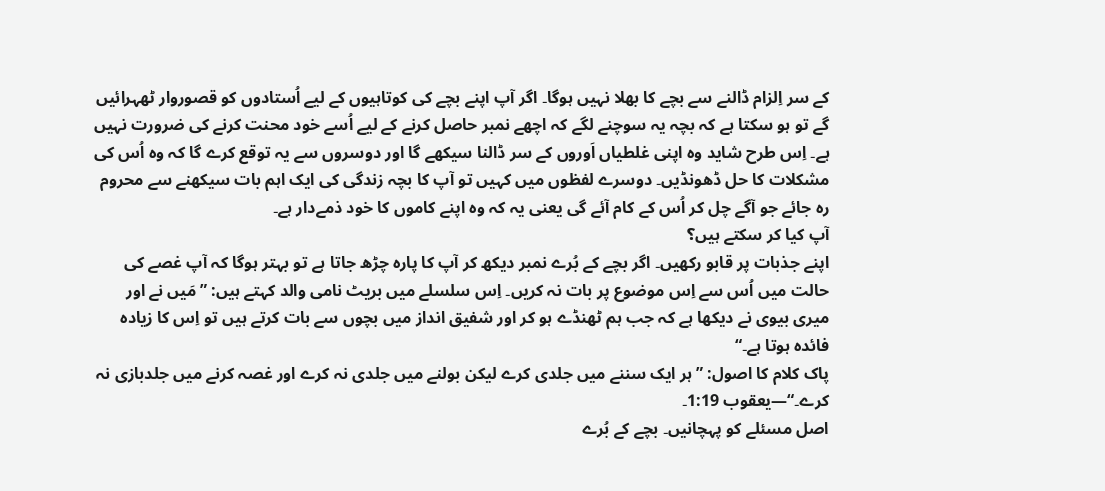کے سر اِلزام ڈالنے سے بچے کا بھلا نہیں ہوگا۔ اگر آپ اپنے بچے کی کوتاہیوں کے لیے اُستادوں کو قصوروار ٹھہرائیں گے تو ہو سکتا ہے کہ بچہ یہ سوچنے لگے کہ اچھے نمبر حاصل کرنے کے لیے اُسے خود محنت کرنے کی ضرورت نہیں ہے۔ اِس طرح شاید وہ اپنی غلطیاں اَوروں کے سر ڈالنا سیکھے گا اور دوسروں سے یہ توقع کرے گا کہ وہ اُس کی مشکلات کا حل ڈھونڈیں۔ دوسرے لفظوں میں کہیں تو آپ کا بچہ زندگی کی ایک اہم بات سیکھنے سے محروم رہ جائے جو آگے چل کر اُس کے کام آئے گی یعنی یہ کہ وہ اپنے کاموں کا خود ذمےدار ہے۔
آپ کیا کر سکتے ہیں؟
اپنے جذبات پر قابو رکھیں۔ اگر بچے کے بُرے نمبر دیکھ کر آپ کا پارہ چڑھ جاتا ہے تو بہتر ہوگا کہ آپ غصے کی حالت میں اُس سے اِس موضوع پر بات نہ کریں۔ اِس سلسلے میں بریٹ نامی والد کہتے ہیں: ”مَیں نے اور میری بیوی نے دیکھا ہے کہ جب ہم ٹھنڈے ہو کر اور شفیق انداز میں بچوں سے بات کرتے ہیں تو اِس کا زیادہ فائدہ ہوتا ہے۔“
پاک کلام کا اصول: ”ہر ایک سننے میں جلدی کرے لیکن بولنے میں جلدی نہ کرے اور غصہ کرنے میں جلدبازی نہ کرے۔“—یعقوب 1:19۔
اصل مسئلے کو پہچانیں۔ بچے کے بُرے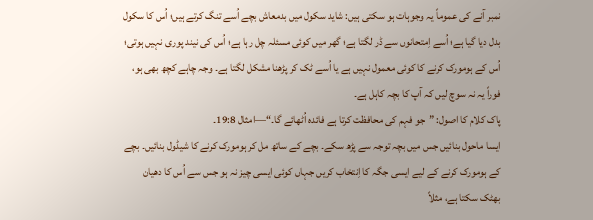نمبر آنے کی عموماً یہ وجوہات ہو سکتی ہیں: شاید سکول میں بدمعاش بچے اُسے تنگ کرتے ہیں؛ اُس کا سکول بدل دیا گیا ہے؛ اُسے اِمتحانوں سے ڈر لگتا ہے؛ گھر میں کوئی مسئلہ چل رہا ہے؛ اُس کی نیند پوری نہیں ہوتی؛ اُس کے ہومورک کرنے کا کوئی معمول نہیں ہے یا اُسے ٹک کر پڑھنا مشکل لگتا ہے۔ وجہ چاہے کچھ بھی ہو، فوراً یہ نہ سوچ لیں کہ آپ کا بچہ کاہل ہے۔
پاک کلام کا اصول: ”جو فہم کی محافظت کرتا ہے فائدہ اُٹھائے گا۔“—امثال 19:8۔
ایسا ماحول بنائیں جس میں بچہ توجہ سے پڑھ سکے۔ بچے کے ساتھ مل کر ہومورک کرنے کا شیڈول بنائیں۔ بچے کے ہومورک کرنے کے لیے ایسی جگہ کا اِنتخاب کریں جہاں کوئی ایسی چیز نہ ہو جس سے اُس کا دھیان بھٹک سکتا ہے، مثلاً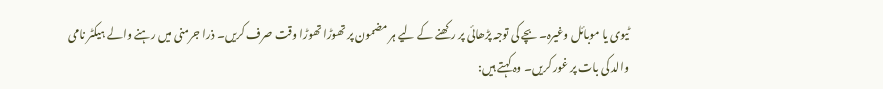ٹیوی یا موبائل وغیرہ۔ بچے کی توجہ پڑھائی پر رکھنے کے لیے ہر مضمون پر تھوڑا تھوڑا وقت صرف کریں۔ ذرا جرمنی میں رہنے والے ہیکٹر نامی والد کی بات پر غور کریں۔ وہ کہتے ہیں: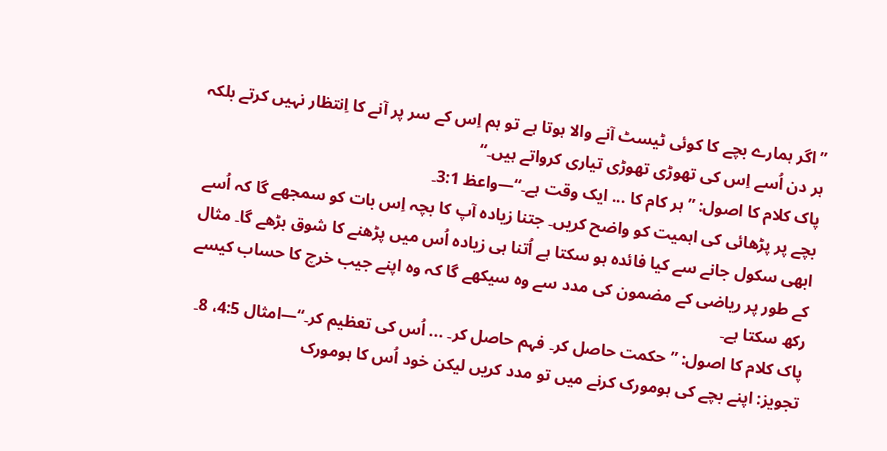”اگر ہمارے بچے کا کوئی ٹیسٹ آنے والا ہوتا ہے تو ہم اِس کے سر پر آنے کا اِنتظار نہیں کرتے بلکہ ہر دن اُسے اِس کی تھوڑی تھوڑی تیاری کرواتے ہیں۔“
پاک کلام کا اصول: ”ہر کام کا ... ایک وقت ہے۔“—واعظ 3:1۔
بچے پر پڑھائی کی اہمیت کو واضح کریں۔ جتنا زیادہ آپ کا بچہ اِس بات کو سمجھے گا کہ اُسے ابھی سکول جانے سے کیا فائدہ ہو سکتا ہے اُتنا ہی زیادہ اُس میں پڑھنے کا شوق بڑھے گا۔ مثال کے طور پر ریاضی کے مضمون کی مدد سے وہ سیکھے گا کہ وہ اپنے جیب خرچ کا حساب کیسے رکھ سکتا ہے۔
پاک کلام کا اصول: ”حکمت حاصل کر۔ فہم حاصل کر۔ ... اُس کی تعظیم کر۔“—امثال 4:5، 8۔
تجویز: اپنے بچے کی ہومورک کرنے میں تو مدد کریں لیکن خود اُس کا ہومورک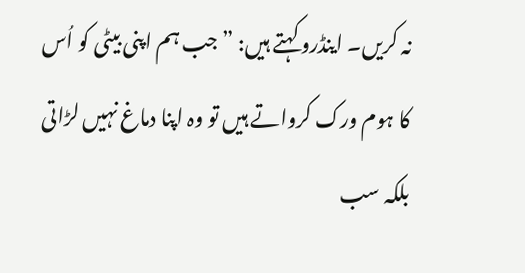نہ کریں۔ اینڈرو کہتے ہیں: ”جب ہم اپنی بیٹی کو اُس کا ہوم ورک کرواتے ہیں تو وہ اپنا دماغ نہیں لڑاتی بلکہ سب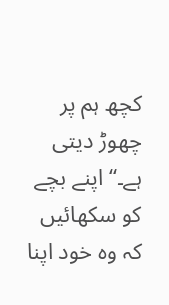کچھ ہم پر چھوڑ دیتی ہے۔“ اپنے بچے کو سکھائیں کہ وہ خود اپنا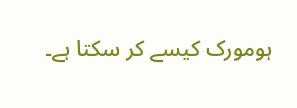ہومورک کیسے کر سکتا ہے۔